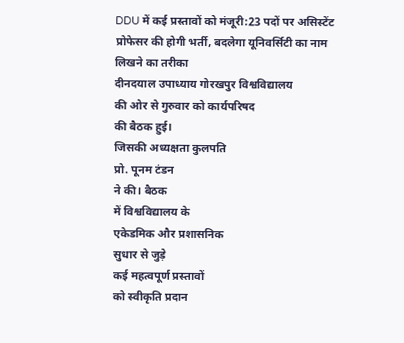DDU में कई प्रस्तावों को मंजूरी:23 पदों पर असिस्टेंट प्रोफेसर की होगी भर्ती, बदलेगा यूनिवर्सिटी का नाम लिखने का तरीका
दीनदयाल उपाध्याय गोरखपुर विश्वविद्यालय
की ओर से गुरुवार को कार्यपरिषद
की बैठक हुई।
जिसकी अध्यक्षता कुलपति
प्रो. पूनम टंडन
ने की। बैठक
में विश्वविद्यालय के
एकेडमिक और प्रशासनिक
सुधार से जुड़े
कई महत्वपूर्ण प्रस्तावों
को स्वीकृति प्रदान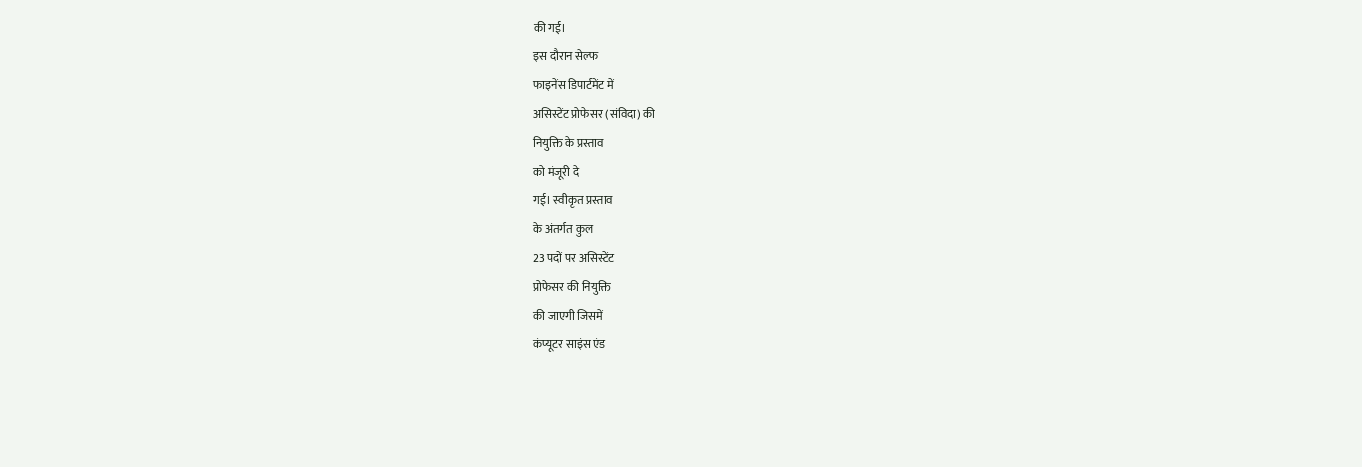की गई।
इस दौरान सेल्फ
फाइनेंस डिपार्टमेंट में
असिस्टेंट प्रोफेसर (संविदा) की
नियुक्ति के प्रस्ताव
को मंजूरी दे
गई। स्वीकृत प्रस्ताव
के अंतर्गत कुल
23 पदों पर असिस्टेंट
प्रोफेसर की नियुक्ति
की जाएगी जिसमें
कंप्यूटर साइंस एंड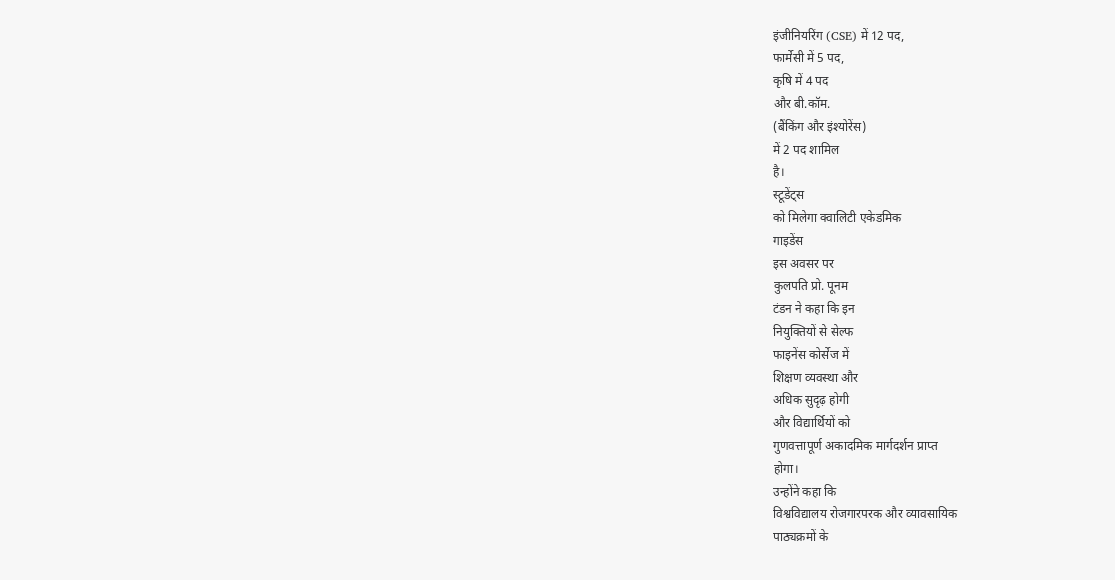इंजीनियरिंग (CSE) में 12 पद,
फार्मेसी में 5 पद,
कृषि में 4 पद
और बी.कॉम.
(बैंकिंग और इंश्योरेंस)
में 2 पद शामिल
है।
स्टूडेंट्स
को मिलेगा क्वालिटी एकेडमिक
गाइडेंस
इस अवसर पर
कुलपति प्रो. पूनम
टंडन ने कहा कि इन
नियुक्तियों से सेल्फ
फाइनेंस कोर्सेज में
शिक्षण व्यवस्था और
अधिक सुदृढ़ होगी
और विद्यार्थियों को
गुणवत्तापूर्ण अकादमिक मार्गदर्शन प्राप्त
होगा।
उन्होंने कहा कि
विश्वविद्यालय रोजगारपरक और व्यावसायिक
पाठ्यक्रमों के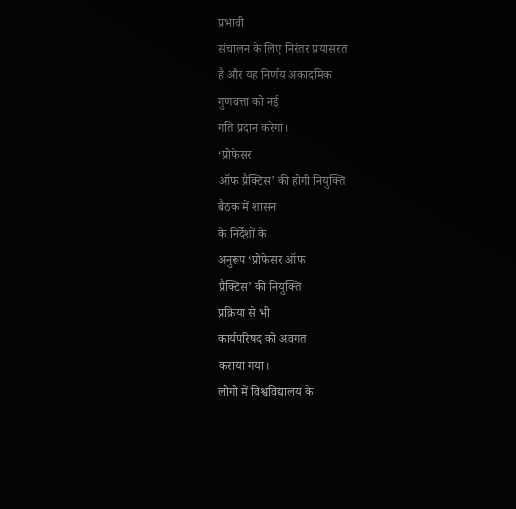प्रभावी
संचालन के लिए निरंतर प्रयासरत
है और यह निर्णय अकादमिक
गुणवत्ता को नई
गति प्रदान करेगा।
‘प्रोफेसर
ऑफ प्रैक्टिस’ की होगी नियुक्ति
बैठक में शासन
के निर्देशों के
अनुरूप ‘प्रोफेसर ऑफ
प्रैक्टिस’ की नियुक्ति
प्रक्रिया से भी
कार्यपरिषद को अवगत
कराया गया।
लोगो में विश्वविद्यालय के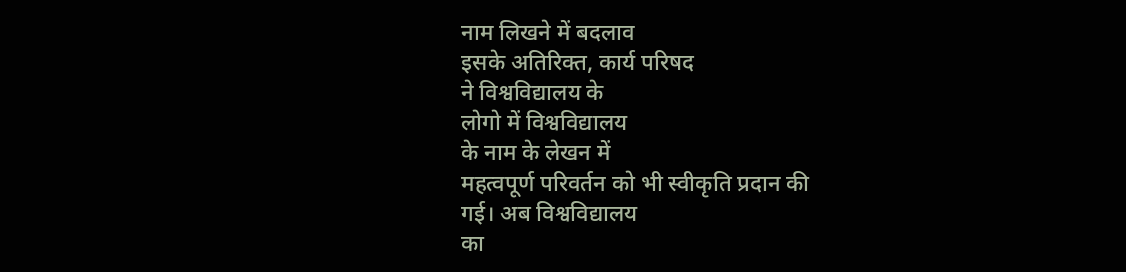नाम लिखने में बदलाव
इसके अतिरिक्त, कार्य परिषद
ने विश्वविद्यालय के
लोगो में विश्वविद्यालय
के नाम के लेखन में
महत्वपूर्ण परिवर्तन को भी स्वीकृति प्रदान की
गई। अब विश्वविद्यालय
का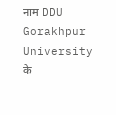नाम DDU Gorakhpur University के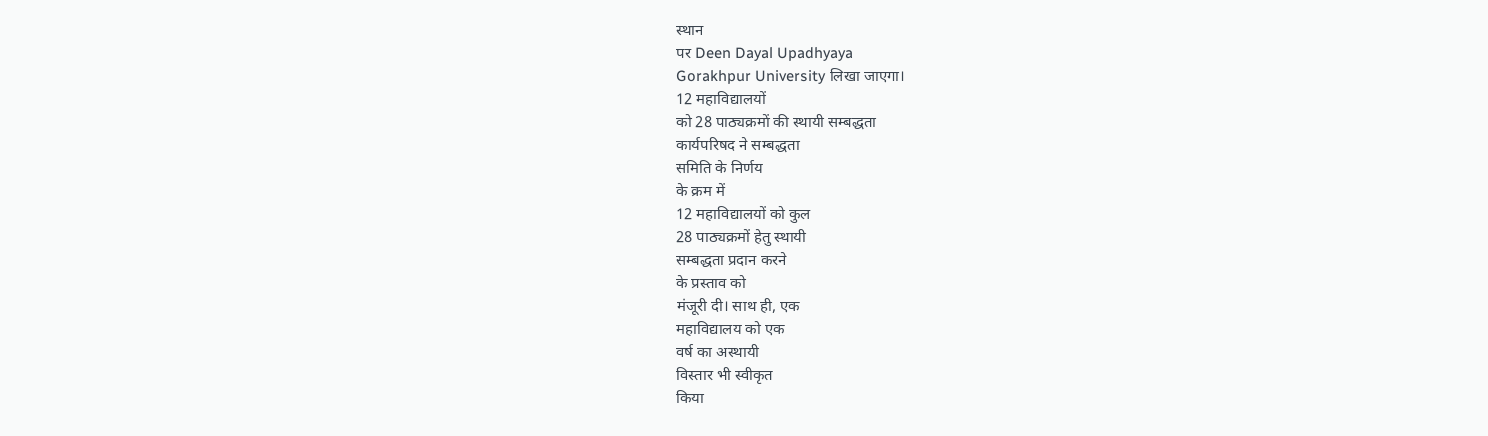स्थान
पर Deen Dayal Upadhyaya
Gorakhpur University लिखा जाएगा।
12 महाविद्यालयों
को 28 पाठ्यक्रमों की स्थायी सम्बद्धता
कार्यपरिषद ने सम्बद्धता
समिति के निर्णय
के क्रम में
12 महाविद्यालयों को कुल
28 पाठ्यक्रमों हेतु स्थायी
सम्बद्धता प्रदान करने
के प्रस्ताव को
मंजूरी दी। साथ ही, एक
महाविद्यालय को एक
वर्ष का अस्थायी
विस्तार भी स्वीकृत
किया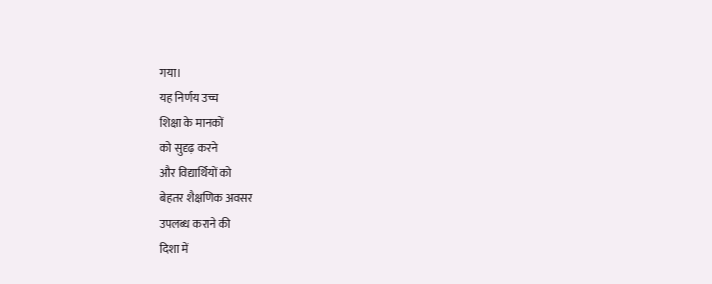गया।
यह निर्णय उच्च
शिक्षा के मानकों
को सुदृढ़ करने
और विद्यार्थियों को
बेहतर शैक्षणिक अवसर
उपलब्ध कराने की
दिशा में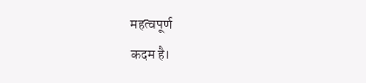महत्वपूर्ण
कदम है।